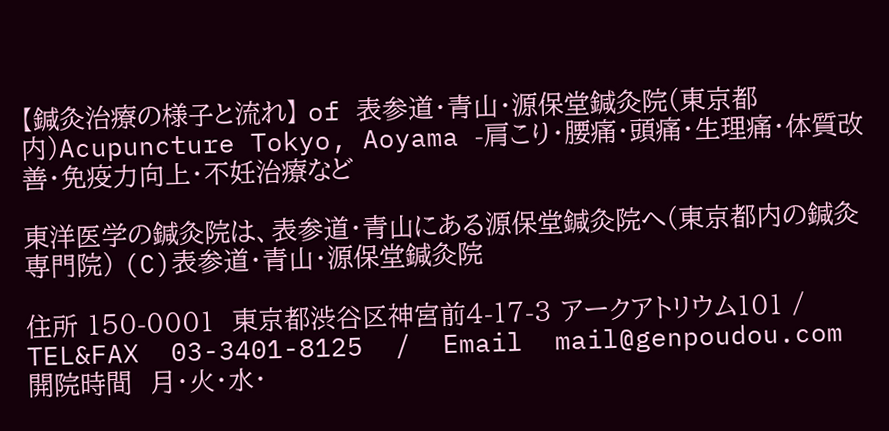【鍼灸治療の様子と流れ】 of 表参道・青山・源保堂鍼灸院(東京都内)Acupuncture Tokyo, Aoyama -肩こり・腰痛・頭痛・生理痛・体質改善・免疫力向上・不妊治療など

東洋医学の鍼灸院は、表参道・青山にある源保堂鍼灸院へ(東京都内の鍼灸専門院) (C)表参道・青山・源保堂鍼灸院

住所 150-0001  東京都渋谷区神宮前4-17-3 アークアトリウム101 / TEL&FAX  03-3401-8125  /  Email  mail@genpoudou.com
開院時間  月・火・水・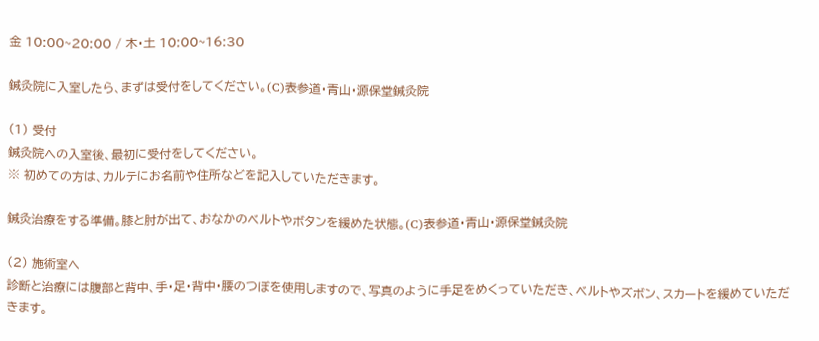金 10:00~20:00 / 木・土 10:00~16:30

鍼灸院に入室したら、まずは受付をしてください。(C)表参道・青山・源保堂鍼灸院

(1) 受付
鍼灸院への入室後、最初に受付をしてください。
※ 初めての方は、カルテにお名前や住所などを記入していただきます。

鍼灸治療をする準備。膝と肘が出て、おなかのベルトやボタンを緩めた状態。(C)表参道・青山・源保堂鍼灸院

(2) 施術室へ
診断と治療には腹部と背中、手・足・背中・腰のつぼを使用しますので、写真のように手足をめくっていただき、ベルトやズボン、スカートを緩めていただきます。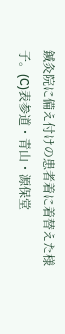鍼灸院に備え付けの患者着に着替えた様子。(C)表参道・青山・源保堂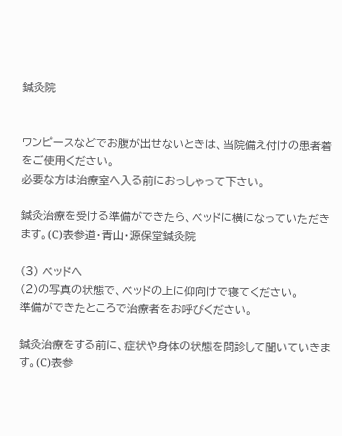鍼灸院


ワンピースなどでお腹が出せないときは、当院備え付けの患者着をご使用ください。
必要な方は治療室へ入る前におっしゃって下さい。

鍼灸治療を受ける準備ができたら、ベッドに横になっていただきます。(C)表参道・青山・源保堂鍼灸院

(3) ベッドへ
(2)の写真の状態で、ベッドの上に仰向けで寝てください。
準備ができたところで治療者をお呼びください。

鍼灸治療をする前に、症状や身体の状態を問診して聞いていきます。(C)表参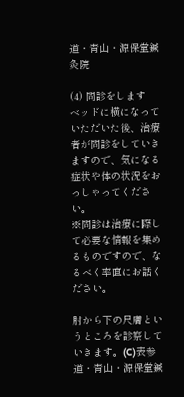道・青山・源保堂鍼灸院

(4) 問診をします
ベッドに横になっていただいた後、治療者が問診をしていきますので、気になる症状や体の状況をおっしゃってください。
※問診は治療に際して必要な情報を集めるものですので、なるべく率直にお話ください。

肘から下の尺膚というところを診察していきます。(C)表参道・青山・源保堂鍼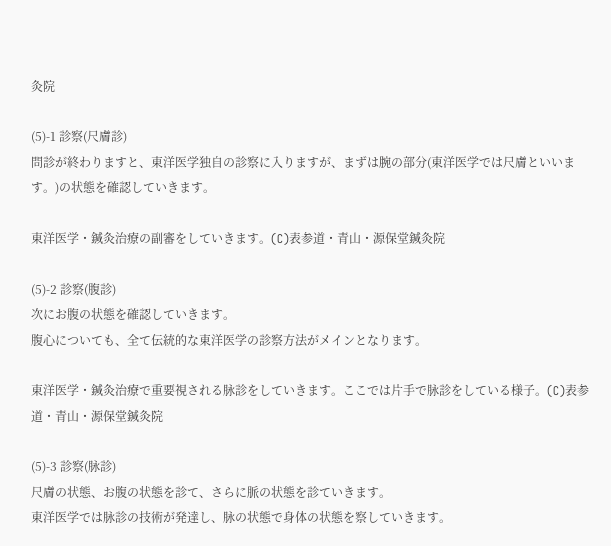灸院

(5)-1 診察(尺膚診)
問診が終わりますと、東洋医学独自の診察に入りますが、まずは腕の部分(東洋医学では尺膚といいます。)の状態を確認していきます。

東洋医学・鍼灸治療の副審をしていきます。(C)表参道・青山・源保堂鍼灸院

(5)-2 診察(腹診)
次にお腹の状態を確認していきます。
腹心についても、全て伝統的な東洋医学の診察方法がメインとなります。

東洋医学・鍼灸治療で重要視される脉診をしていきます。ここでは片手で脉診をしている様子。(C)表参道・青山・源保堂鍼灸院

(5)-3 診察(脉診)
尺膚の状態、お腹の状態を診て、さらに脈の状態を診ていきます。
東洋医学では脉診の技術が発達し、脉の状態で身体の状態を察していきます。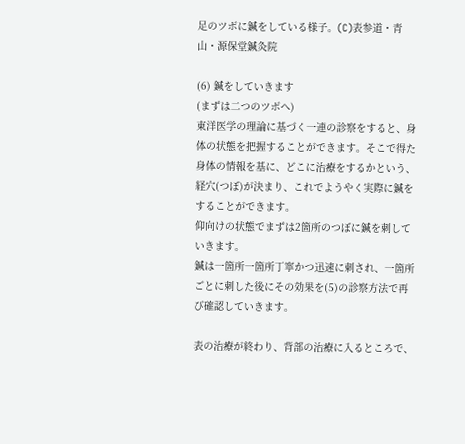足のツボに鍼をしている様子。(C)表参道・青山・源保堂鍼灸院

(6) 鍼をしていきます
(まずは二つのツボへ)
東洋医学の理論に基づく一連の診察をすると、身体の状態を把握することができます。そこで得た身体の情報を基に、どこに治療をするかという、経穴(つぼ)が決まり、これでようやく実際に鍼をすることができます。
仰向けの状態でまずは2箇所のつぼに鍼を刺していきます。
鍼は一箇所一箇所丁寧かつ迅速に刺され、一箇所ごとに刺した後にその効果を(5)の診察方法で再び確認していきます。

表の治療が終わり、背部の治療に入るところで、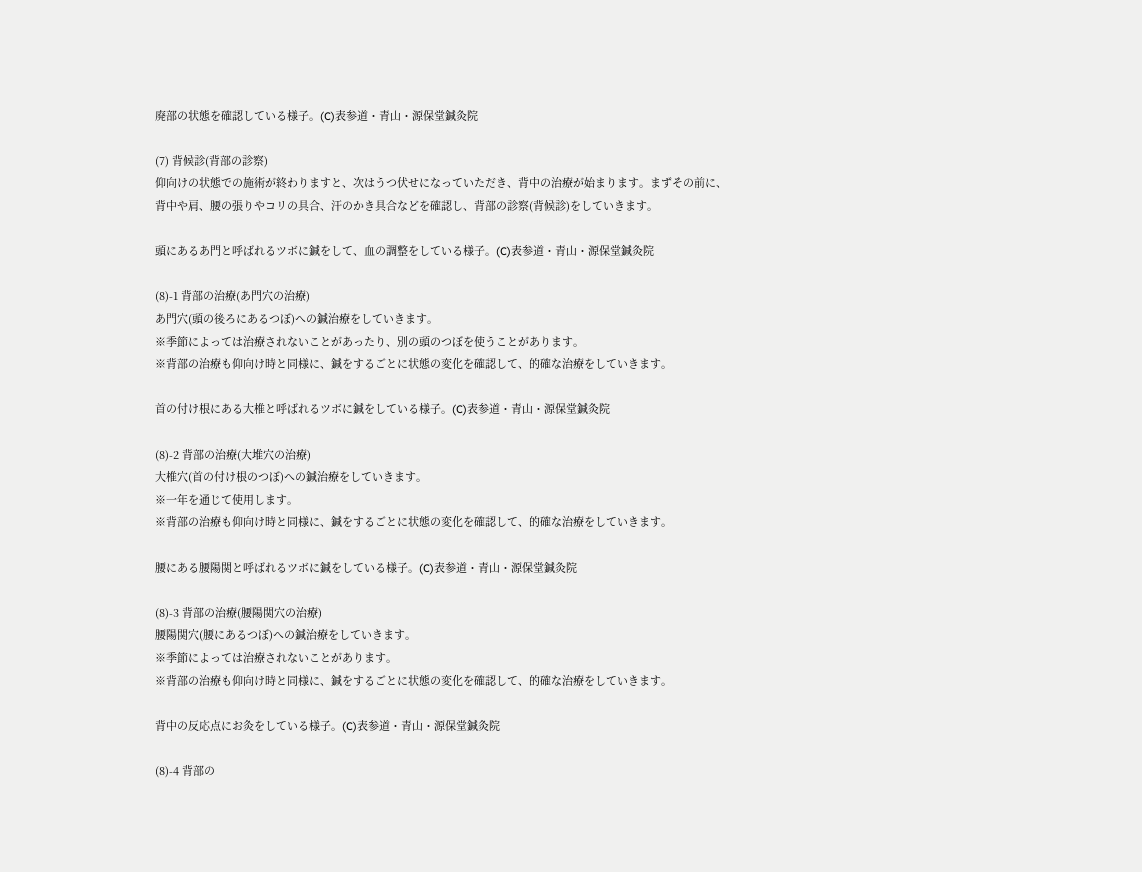廃部の状態を確認している様子。(C)表参道・青山・源保堂鍼灸院

(7) 背候診(背部の診察)
仰向けの状態での施術が終わりますと、次はうつ伏せになっていただき、背中の治療が始まります。まずその前に、背中や肩、腰の張りやコリの具合、汗のかき具合などを確認し、背部の診察(背候診)をしていきます。

頭にあるあ門と呼ばれるツボに鍼をして、血の調整をしている様子。(C)表参道・青山・源保堂鍼灸院

(8)-1 背部の治療(あ門穴の治療)
あ門穴(頭の後ろにあるつぼ)への鍼治療をしていきます。
※季節によっては治療されないことがあったり、別の頭のつぼを使うことがあります。
※背部の治療も仰向け時と同様に、鍼をするごとに状態の変化を確認して、的確な治療をしていきます。

首の付け根にある大椎と呼ばれるツボに鍼をしている様子。(C)表参道・青山・源保堂鍼灸院

(8)-2 背部の治療(大堆穴の治療)
大椎穴(首の付け根のつぼ)への鍼治療をしていきます。
※一年を通じて使用します。
※背部の治療も仰向け時と同様に、鍼をするごとに状態の変化を確認して、的確な治療をしていきます。

腰にある腰陽関と呼ばれるツボに鍼をしている様子。(C)表参道・青山・源保堂鍼灸院

(8)-3 背部の治療(腰陽関穴の治療)
腰陽関穴(腰にあるつぼ)への鍼治療をしていきます。
※季節によっては治療されないことがあります。
※背部の治療も仰向け時と同様に、鍼をするごとに状態の変化を確認して、的確な治療をしていきます。

背中の反応点にお灸をしている様子。(C)表参道・青山・源保堂鍼灸院

(8)-4 背部の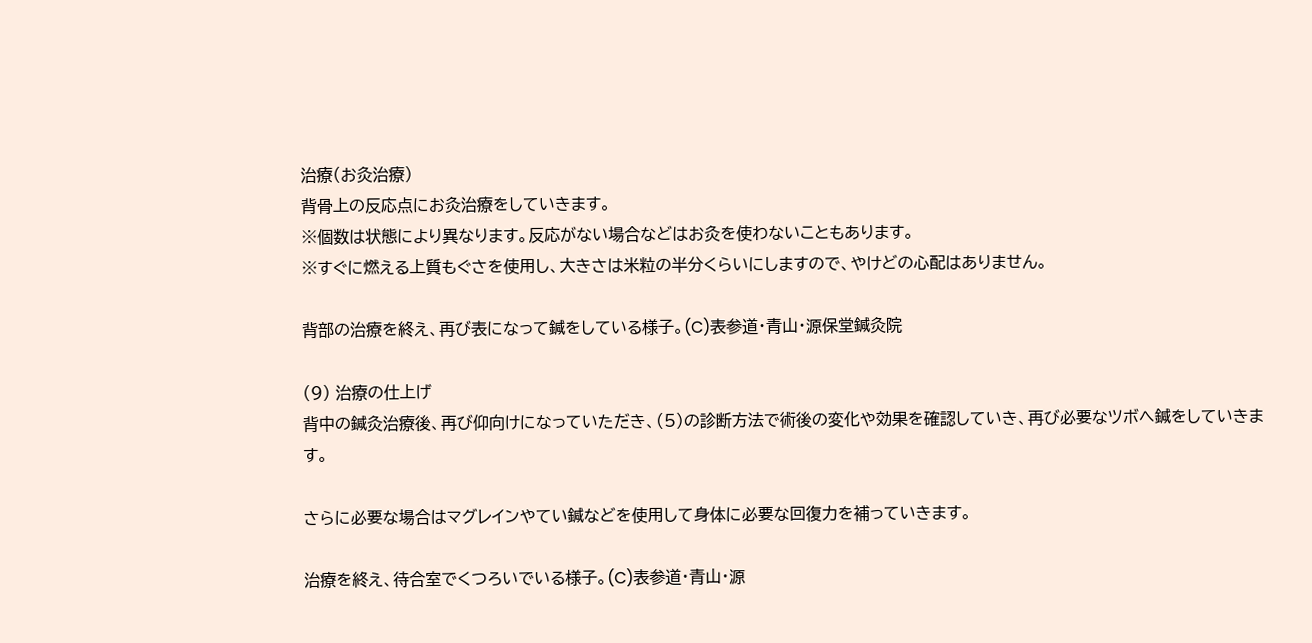治療(お灸治療)
背骨上の反応点にお灸治療をしていきます。
※個数は状態により異なります。反応がない場合などはお灸を使わないこともあります。
※すぐに燃える上質もぐさを使用し、大きさは米粒の半分くらいにしますので、やけどの心配はありません。

背部の治療を終え、再び表になって鍼をしている様子。(C)表参道・青山・源保堂鍼灸院

(9) 治療の仕上げ
背中の鍼灸治療後、再び仰向けになっていただき、(5)の診断方法で術後の変化や効果を確認していき、再び必要なツボへ鍼をしていきます。

さらに必要な場合はマグレインやてい鍼などを使用して身体に必要な回復力を補っていきます。

治療を終え、待合室でくつろいでいる様子。(C)表参道・青山・源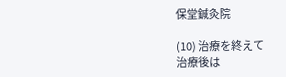保堂鍼灸院

(10) 治療を終えて
治療後は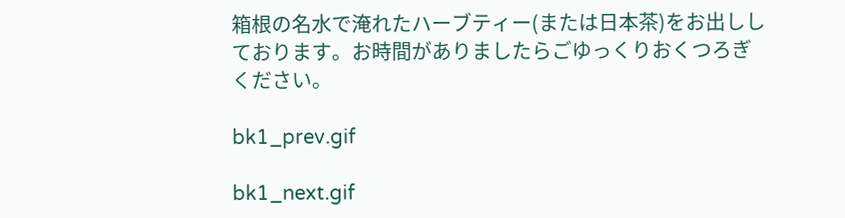箱根の名水で淹れたハーブティー(または日本茶)をお出ししております。お時間がありましたらごゆっくりおくつろぎください。

bk1_prev.gif

bk1_next.gif